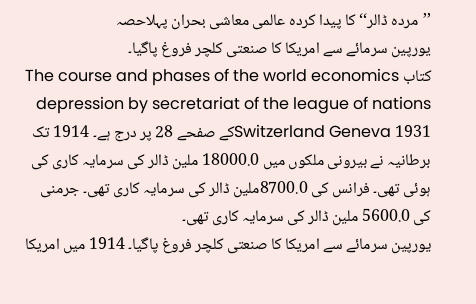’’مردہ ڈالر‘‘ کا پیدا کردہ عالمی معاشی بحران پہلاحصہ
یورپین سرمائے سے امریکا کا صنعتی کلچر فروغ پاگیا۔
کتاب The course and phases of the world economics depression by secretariat of the league of nations Switzerland Geneva 1931کے صفحے 28 پر درج ہے۔ 1914 تک برطانیہ نے بیرونی ملکوں میں 18000.0 ملین ڈالر کی سرمایہ کاری کی ہوئی تھی۔ فرانس کی 8700.0ملین ڈالر کی سرمایہ کاری تھی۔ جرمنی کی 5600.0 ملین ڈالر کی سرمایہ کاری تھی۔
یورپین سرمائے سے امریکا کا صنعتی کلچر فروغ پاگیا۔ 1914 میں امریکا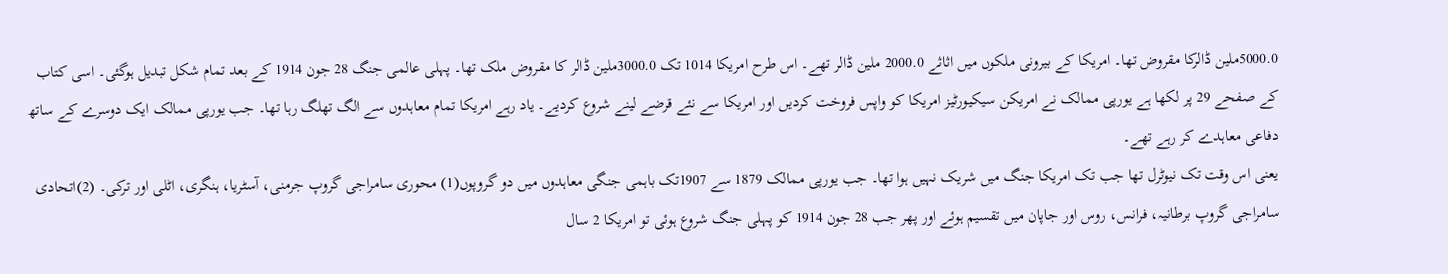5000.0ملین ڈالرکا مقروض تھا۔ امریکا کے بیرونی ملکوں میں اثاثے 2000.0 ملین ڈالر تھے۔ اس طرح امریکا 1014 تک 3000.0ملین ڈالر کا مقروض ملک تھا۔ پہلی عالمی جنگ 28 جون 1914 کے بعد تمام شکل تبدیل ہوگئی۔ اسی کتاب کے صفحے 29 پر لکھا ہے یورپی ممالک نے امریکن سیکیورٹیز امریکا کو واپس فروخت کردیں اور امریکا سے نئے قرضے لینے شروع کردیے۔ یاد رہے امریکا تمام معاہدوں سے الگ تھلگ رہا تھا۔ جب یورپی ممالک ایک دوسرے کے ساتھ دفاعی معاہدے کر رہے تھے۔
یعنی اس وقت تک نیوٹرل تھا جب تک امریکا جنگ میں شریک نہیں ہوا تھا۔ جب یورپی ممالک 1879 سے 1907تک باہمی جنگی معاہدوں میں دو گروپوں(1) محوری سامراجی گروپ جرمنی، آسٹریا، ہنگری، اٹلی اور ترکی۔ (2)اتحادی سامراجی گروپ برطانیہ، فرانس، روس اور جاپان میں تقسیم ہوئے اور پھر جب 28 جون 1914 کو پہلی جنگ شروع ہوئی تو امریکا 2 سال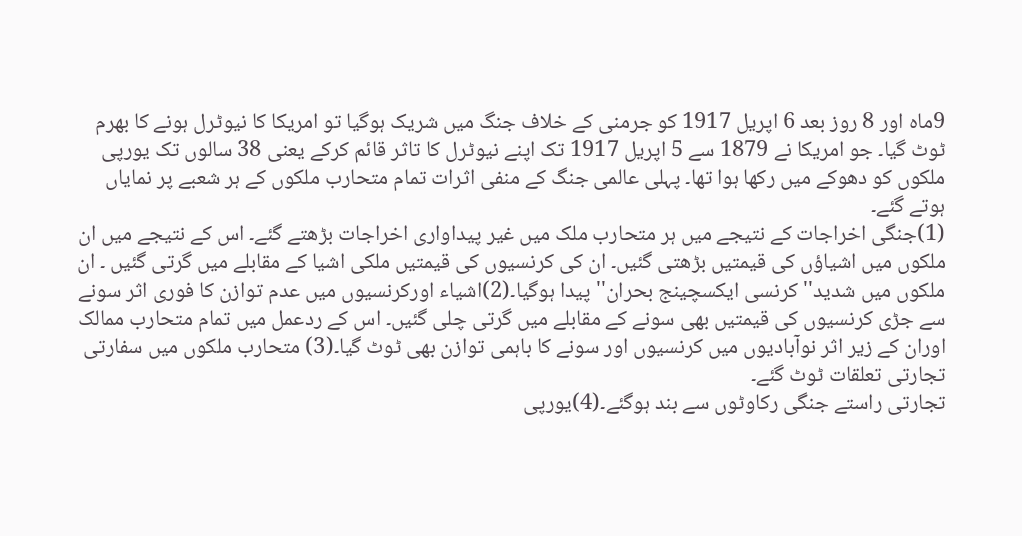9ماہ اور 8 روز بعد 6 اپریل 1917 کو جرمنی کے خلاف جنگ میں شریک ہوگیا تو امریکا کا نیوٹرل ہونے کا بھرم ٹوٹ گیا۔ جو امریکا نے 1879 سے 5 اپریل 1917 تک اپنے نیوٹرل کا تاثر قائم کرکے یعنی 38 سالوں تک یورپی ملکوں کو دھوکے میں رکھا ہوا تھا۔ پہلی عالمی جنگ کے منفی اثرات تمام متحارب ملکوں کے ہر شعبے پر نمایاں ہوتے گئے۔
(1)جنگی اخراجات کے نتیجے میں ہر متحارب ملک میں غیر پیداواری اخراجات بڑھتے گئے۔ اس کے نتیجے میں ان ملکوں میں اشیاؤں کی قیمتیں بڑھتی گئیں۔ ان کی کرنسیوں کی قیمتیں ملکی اشیا کے مقابلے میں گرتی گئیں ۔ ان ملکوں میں شدید''کرنسی ایکسچینج بحران'' پیدا ہوگیا۔(2)اشیاء اورکرنسیوں میں عدم توازن کا فوری اثر سونے سے جڑی کرنسیوں کی قیمتیں بھی سونے کے مقابلے میں گرتی چلی گئیں۔ اس کے ردعمل میں تمام متحارب ممالک اوران کے زیر اثر نوآبادیوں میں کرنسیوں اور سونے کا باہمی توازن بھی ٹوٹ گیا۔(3) متحارب ملکوں میں سفارتی تجارتی تعلقات ٹوٹ گئے۔
تجارتی راستے جنگی رکاوٹوں سے بند ہوگئے۔(4)یورپی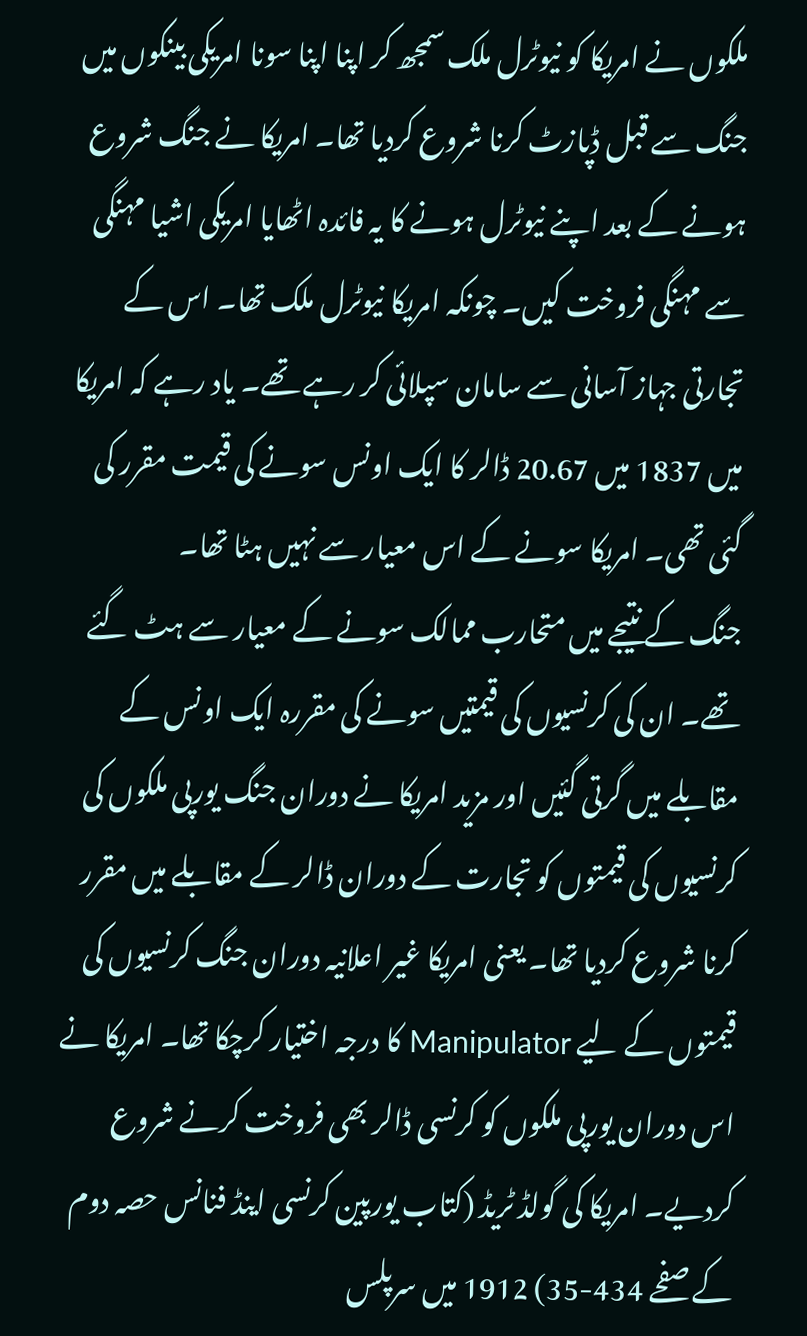ملکوں نے امریکا کو نیوٹرل ملک سمجھ کر اپنا اپنا سونا امریکی بینکوں میں جنگ سے قبل ڈپازٹ کرنا شروع کردیا تھا۔ امریکا نے جنگ شروع ہونے کے بعد اپنے نیوٹرل ہونے کا یہ فائدہ اٹھایا امریکی اشیا مہنگی سے مہنگی فروخت کیں۔ چونکہ امریکا نیوٹرل ملک تھا۔ اس کے تجارتی جہاز آسانی سے سامان سپلائی کر رہے تھے۔ یاد رہے کہ امریکا میں 1837 میں 20.67 ڈالر کا ایک اونس سونے کی قیمت مقرر کی گئی تھی۔ امریکا سونے کے اس معیار سے نہیں ہٹا تھا۔
جنگ کے نتیجے میں متحارب ممالک سونے کے معیار سے ہٹ گئے تھے۔ ان کی کرنسیوں کی قیمتیں سونے کی مقررہ ایک اونس کے مقابلے میں گرتی گئیں اور مزید امریکا نے دوران جنگ یورپی ملکوں کی کرنسیوں کی قیمتوں کو تجارت کے دوران ڈالر کے مقابلے میں مقرر کرنا شروع کردیا تھا۔ یعنی امریکا غیر اعلانیہ دوران جنگ کرنسیوں کی قیمتوں کے لیے Manipulator کا درجہ اختیار کرچکا تھا۔ امریکا نے اس دوران یورپی ملکوں کو کرنسی ڈالر بھی فروخت کرنے شروع کردیے۔ امریکا کی گولڈ ٹریڈ (کتاب یورپین کرنسی اینڈ فنانس حصہ دوم کے صفحے 434-35) 1912 میں سرپلس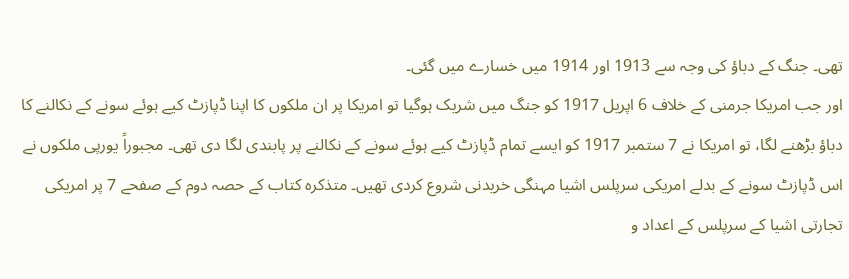تھی۔ جنگ کے دباؤ کی وجہ سے 1913 اور 1914 میں خسارے میں گئی۔
اور جب امریکا جرمنی کے خلاف 6 اپریل 1917 کو جنگ میں شریک ہوگیا تو امریکا پر ان ملکوں کا اپنا ڈپازٹ کیے ہوئے سونے کے نکالنے کا دباؤ بڑھنے لگا، تو امریکا نے 7 ستمبر 1917 کو ایسے تمام ڈپازٹ کیے ہوئے سونے کے نکالنے پر پابندی لگا دی تھی۔ مجبوراً یورپی ملکوں نے اس ڈپازٹ سونے کے بدلے امریکی سرپلس اشیا مہنگی خریدنی شروع کردی تھیں۔ متذکرہ کتاب کے حصہ دوم کے صفحے 7 پر امریکی تجارتی اشیا کے سرپلس کے اعداد و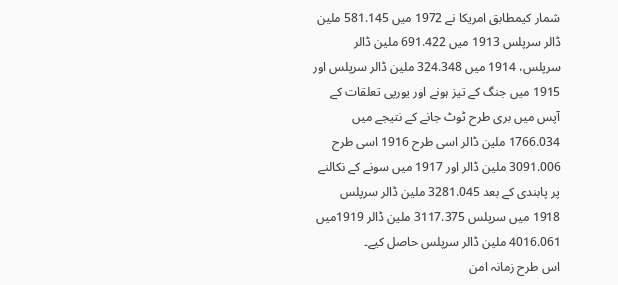شمار کیمطابق امریکا نے 1972 میں 581.145 ملین ڈالر سرپلس 1913 میں 691.422 ملین ڈالر سرپلس، 1914 میں 324.348 ملین ڈالر سرپلس اور 1915 میں جنگ کے تیز ہونے اور یورپی تعلقات کے آپس میں بری طرح ٹوٹ جانے کے نتیجے میں 1766.034 ملین ڈالر اسی طرح 1916 اسی طرح 3091.006 ملین ڈالر اور 1917 میں سونے کے نکالنے پر پابندی کے بعد 3281.045 ملین ڈالر سرپلس 1918 میں سرپلس 3117.375 ملین ڈالر 1919میں 4016.061 ملین ڈالر سرپلس حاصل کیے۔
اس طرح زمانہ امن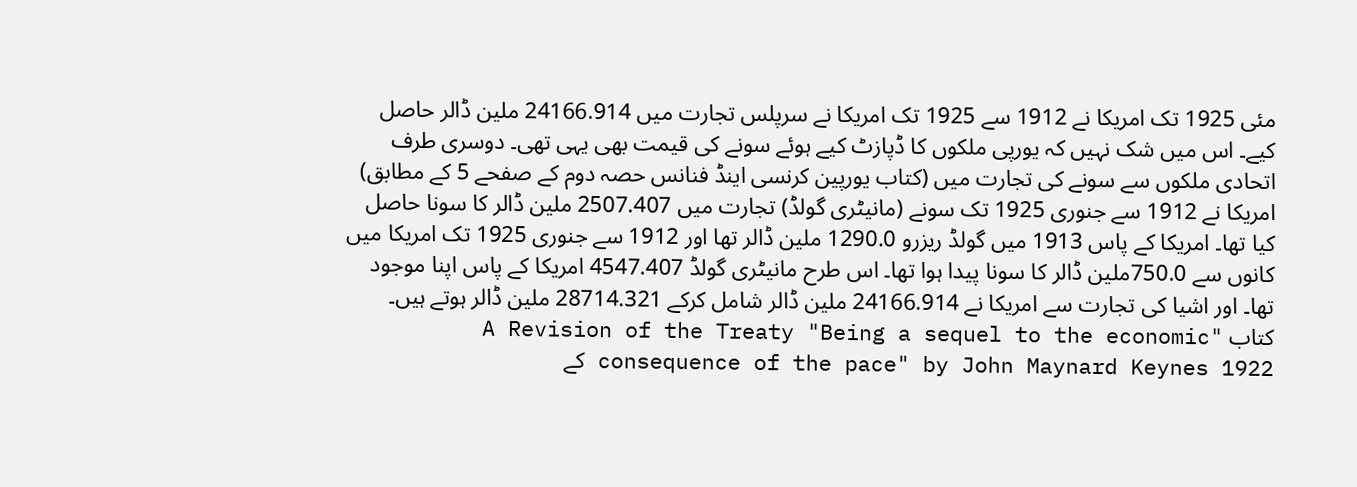مئی 1925 تک امریکا نے 1912 سے 1925 تک امریکا نے سرپلس تجارت میں 24166.914 ملین ڈالر حاصل کیے۔ اس میں شک نہیں کہ یورپی ملکوں کا ڈپازٹ کیے ہوئے سونے کی قیمت بھی یہی تھی۔ دوسری طرف اتحادی ملکوں سے سونے کی تجارت میں (کتاب یورپین کرنسی اینڈ فنانس حصہ دوم کے صفحے 5 کے مطابق) امریکا نے 1912 سے جنوری 1925 تک سونے (مانیٹری گولڈ) تجارت میں 2507.407 ملین ڈالر کا سونا حاصل کیا تھا۔ امریکا کے پاس 1913 میں گولڈ ریزرو 1290.0 ملین ڈالر تھا اور 1912 سے جنوری 1925 تک امریکا میں کانوں سے 750.0ملین ڈالر کا سونا پیدا ہوا تھا۔ اس طرح مانیٹری گولڈ 4547.407 امریکا کے پاس اپنا موجود تھا۔ اور اشیا کی تجارت سے امریکا نے 24166.914 ملین ڈالر شامل کرکے 28714.321 ملین ڈالر ہوتے ہیں۔
کتاب "A Revision of the Treaty "Being a sequel to the economic consequence of the pace" by John Maynard Keynes 1922 کے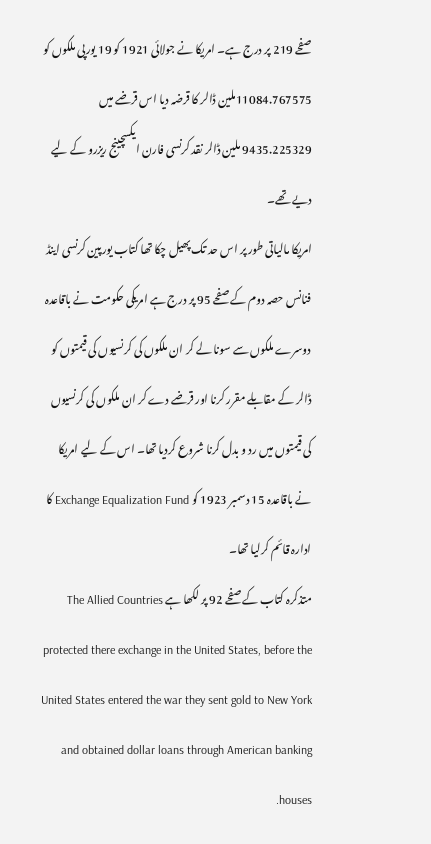صفحے 219 پر درج ہے۔ امریکا نے جولائی 1921 کو 19 یورپی ملکوں کو 11084.767575ملین ڈالر کا قرضہ دیا اس قرضے میں 9435.225329 ملین ڈالر نقد کرنسی فارن ایکسچینج ریزرو کے لیے دیے تھے۔
امریکا مالیاتی طور پر اس حد تک پھیل چکا تھا کتاب یورپین کرنسی اینڈ فنانس حصہ دوم کے صفحے 95 پر درج ہے امریکی حکومت نے باقاعدہ دوسرے ملکوں سے سونا لے کر ان ملکوں کی کرنسیوں کی قیمتوں کو ڈالر کے مقابلے مقرر کرنا اور قرضے دے کر ان ملکوں کی کرنسیوں کی قیمتوں میں رد و بدل کرنا شروع کردیا تھا۔ اس کے لیے امریکا نے باقاعدہ 15 دسمبر 1923 کو Exchange Equalization Fund کا ادارہ قائم کرلیا تھا۔
متذکرہ کتاب کے صفحے 92 پر لکھا ہے The Allied Countries protected there exchange in the United States, before the United States entered the war they sent gold to New York and obtained dollar loans through American banking houses.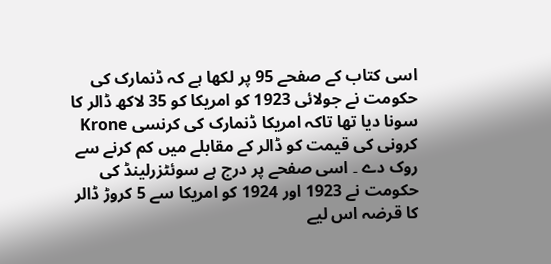اسی کتاب کے صفحے 95 پر لکھا ہے کہ ڈنمارک کی حکومت نے جولائی 1923 کو امریکا کو 35 لاکھ ڈالر کا سونا دیا تھا تاکہ امریکا ڈنمارک کی کرنسی Krone کرونی کی قیمت کو ڈالر کے مقابلے میں کم کرنے سے روک دے ۔ اسی صفحے پر درج ہے سوئٹزرلینڈ کی حکومت نے 1923 اور 1924 کو امریکا سے 5 کروڑ ڈالر کا قرضہ اس لیے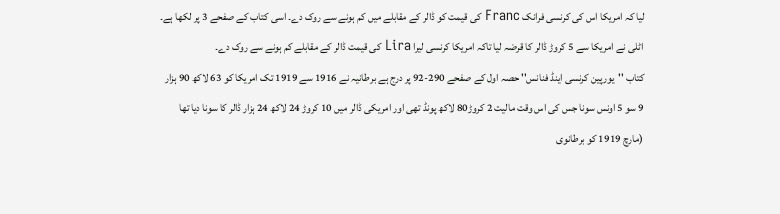لیا کہ امریکا اس کی کرنسی فرانک Franc کی قیمت کو ڈالر کے مقابلے میں کم ہونے سے روک دے۔ اسی کتاب کے صفحے 3 پر لکھا ہے۔ اٹلی نے امریکا سے 5 کروڑ ڈالر کا قرضہ لیا تاکہ امریکا کرنسی لیرا Lira کی قیمت ڈالر کے مقابلے کم ہونے سے روک دے۔
کتاب ''یورپین کرنسی اینڈ فنانس'' حصہ اول کے صفحے 290-92 پر درج ہے برطانیہ نے 1916 سے 1919 تک امریکا کو 63 لاکھ 90 ہزار 9 سو 5 اونس سونا جس کی اس وقت مالیت 2 کروڑ80 لاکھ پونڈ تھی اور امریکی ڈالر میں 10 کروڑ 24 لاکھ 24 ہزار ڈالر کا سونا دیا تھا (مارچ 1919 کو برطانوی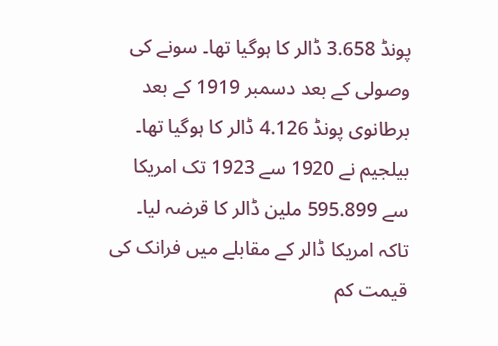پونڈ 3.658 ڈالر کا ہوگیا تھا۔ سونے کی وصولی کے بعد دسمبر 1919 کے بعد برطانوی پونڈ 4.126 ڈالر کا ہوگیا تھا۔
بیلجیم نے 1920 سے 1923 تک امریکا سے 595.899 ملین ڈالر کا قرضہ لیا۔ تاکہ امریکا ڈالر کے مقابلے میں فرانک کی قیمت کم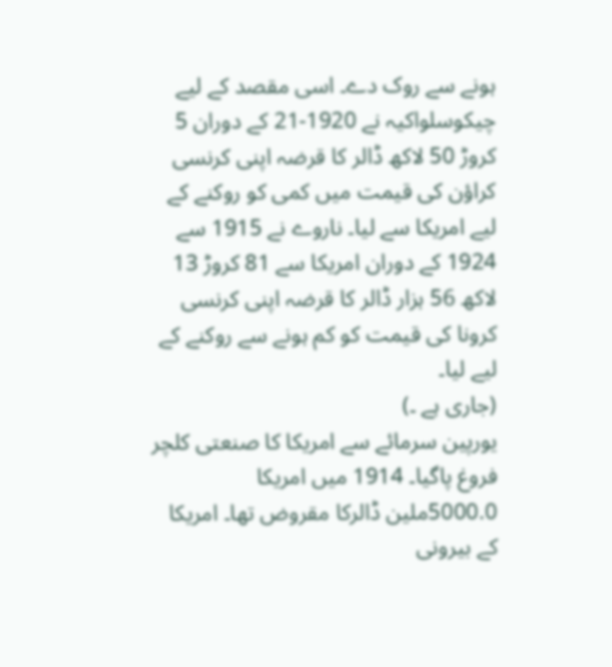ہونے سے روک دے۔ اسی مقصد کے لیے چیکوسلواکیہ نے 1920-21 کے دوران 5 کروڑ 50 لاکھ ڈالر کا قرضہ اپنی کرنسی کراؤن کی قیمت میں کمی کو روکنے کے لیے امریکا سے لیا۔ ناروے نے 1915 سے 1924 کے دوران امریکا سے 81 کروڑ 13 لاکھ 56 ہزار ڈالر کا قرضہ اپنی کرنسی کرونا کی قیمت کو کم ہونے سے روکنے کے لیے لیا۔
(جاری ہے ۔)
یورپین سرمائے سے امریکا کا صنعتی کلچر فروغ پاگیا۔ 1914 میں امریکا 5000.0ملین ڈالرکا مقروض تھا۔ امریکا کے بیرونی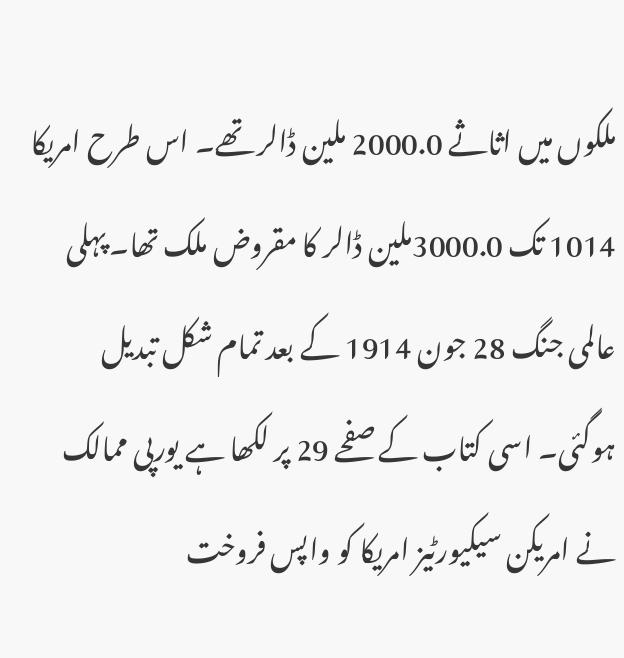ملکوں میں اثاثے 2000.0 ملین ڈالر تھے۔ اس طرح امریکا 1014 تک 3000.0ملین ڈالر کا مقروض ملک تھا۔ پہلی عالمی جنگ 28 جون 1914 کے بعد تمام شکل تبدیل ہوگئی۔ اسی کتاب کے صفحے 29 پر لکھا ہے یورپی ممالک نے امریکن سیکیورٹیز امریکا کو واپس فروخت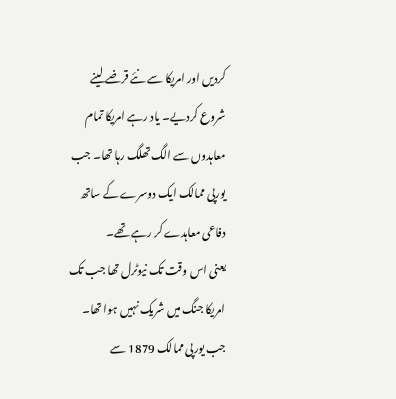کردیں اور امریکا سے نئے قرضے لینے شروع کردیے۔ یاد رہے امریکا تمام معاہدوں سے الگ تھلگ رہا تھا۔ جب یورپی ممالک ایک دوسرے کے ساتھ دفاعی معاہدے کر رہے تھے۔
یعنی اس وقت تک نیوٹرل تھا جب تک امریکا جنگ میں شریک نہیں ہوا تھا۔ جب یورپی ممالک 1879 سے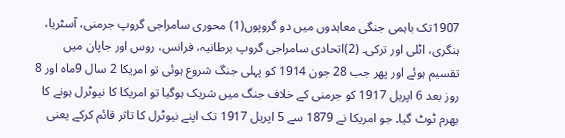1907تک باہمی جنگی معاہدوں میں دو گروپوں(1) محوری سامراجی گروپ جرمنی، آسٹریا، ہنگری، اٹلی اور ترکی۔ (2)اتحادی سامراجی گروپ برطانیہ، فرانس، روس اور جاپان میں تقسیم ہوئے اور پھر جب 28 جون 1914 کو پہلی جنگ شروع ہوئی تو امریکا 2 سال 9ماہ اور 8 روز بعد 6 اپریل 1917 کو جرمنی کے خلاف جنگ میں شریک ہوگیا تو امریکا کا نیوٹرل ہونے کا بھرم ٹوٹ گیا۔ جو امریکا نے 1879 سے 5 اپریل 1917 تک اپنے نیوٹرل کا تاثر قائم کرکے یعنی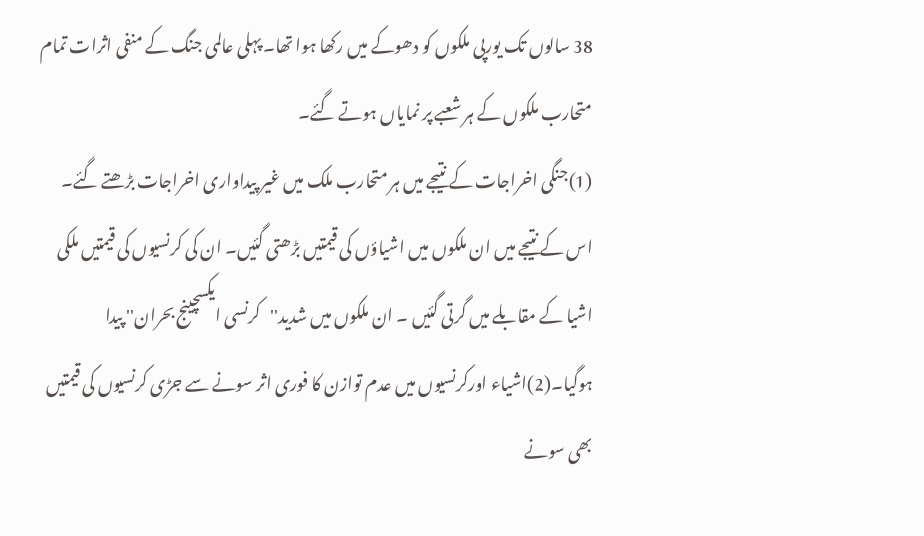38 سالوں تک یورپی ملکوں کو دھوکے میں رکھا ہوا تھا۔ پہلی عالمی جنگ کے منفی اثرات تمام متحارب ملکوں کے ہر شعبے پر نمایاں ہوتے گئے۔
(1)جنگی اخراجات کے نتیجے میں ہر متحارب ملک میں غیر پیداواری اخراجات بڑھتے گئے۔ اس کے نتیجے میں ان ملکوں میں اشیاؤں کی قیمتیں بڑھتی گئیں۔ ان کی کرنسیوں کی قیمتیں ملکی اشیا کے مقابلے میں گرتی گئیں ۔ ان ملکوں میں شدید''کرنسی ایکسچینج بحران'' پیدا ہوگیا۔(2)اشیاء اورکرنسیوں میں عدم توازن کا فوری اثر سونے سے جڑی کرنسیوں کی قیمتیں بھی سونے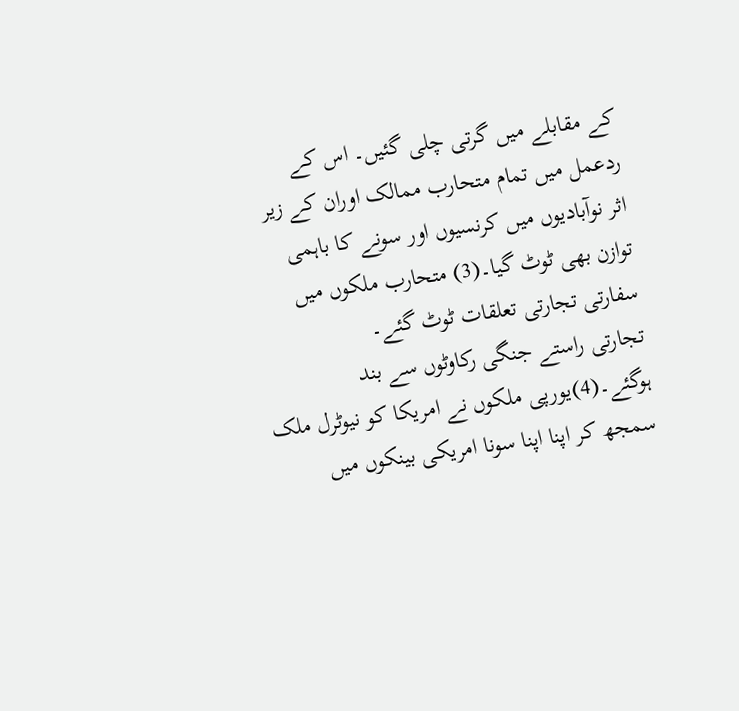کے مقابلے میں گرتی چلی گئیں۔ اس کے ردعمل میں تمام متحارب ممالک اوران کے زیر اثر نوآبادیوں میں کرنسیوں اور سونے کا باہمی توازن بھی ٹوٹ گیا۔(3) متحارب ملکوں میں سفارتی تجارتی تعلقات ٹوٹ گئے۔
تجارتی راستے جنگی رکاوٹوں سے بند ہوگئے۔(4)یورپی ملکوں نے امریکا کو نیوٹرل ملک سمجھ کر اپنا اپنا سونا امریکی بینکوں میں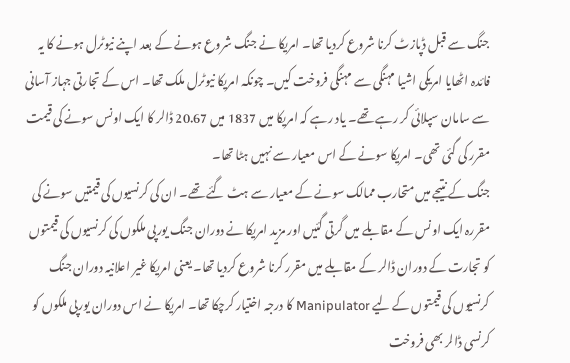جنگ سے قبل ڈپازٹ کرنا شروع کردیا تھا۔ امریکا نے جنگ شروع ہونے کے بعد اپنے نیوٹرل ہونے کا یہ فائدہ اٹھایا امریکی اشیا مہنگی سے مہنگی فروخت کیں۔ چونکہ امریکا نیوٹرل ملک تھا۔ اس کے تجارتی جہاز آسانی سے سامان سپلائی کر رہے تھے۔ یاد رہے کہ امریکا میں 1837 میں 20.67 ڈالر کا ایک اونس سونے کی قیمت مقرر کی گئی تھی۔ امریکا سونے کے اس معیار سے نہیں ہٹا تھا۔
جنگ کے نتیجے میں متحارب ممالک سونے کے معیار سے ہٹ گئے تھے۔ ان کی کرنسیوں کی قیمتیں سونے کی مقررہ ایک اونس کے مقابلے میں گرتی گئیں اور مزید امریکا نے دوران جنگ یورپی ملکوں کی کرنسیوں کی قیمتوں کو تجارت کے دوران ڈالر کے مقابلے میں مقرر کرنا شروع کردیا تھا۔ یعنی امریکا غیر اعلانیہ دوران جنگ کرنسیوں کی قیمتوں کے لیے Manipulator کا درجہ اختیار کرچکا تھا۔ امریکا نے اس دوران یورپی ملکوں کو کرنسی ڈالر بھی فروخت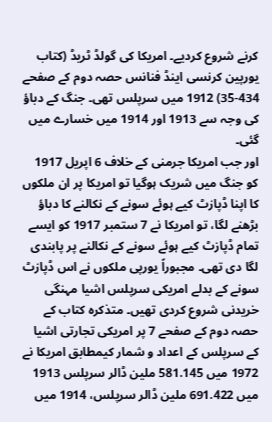کرنے شروع کردیے۔ امریکا کی گولڈ ٹریڈ (کتاب یورپین کرنسی اینڈ فنانس حصہ دوم کے صفحے 434-35) 1912 میں سرپلس تھی۔ جنگ کے دباؤ کی وجہ سے 1913 اور 1914 میں خسارے میں گئی۔
اور جب امریکا جرمنی کے خلاف 6 اپریل 1917 کو جنگ میں شریک ہوگیا تو امریکا پر ان ملکوں کا اپنا ڈپازٹ کیے ہوئے سونے کے نکالنے کا دباؤ بڑھنے لگا، تو امریکا نے 7 ستمبر 1917 کو ایسے تمام ڈپازٹ کیے ہوئے سونے کے نکالنے پر پابندی لگا دی تھی۔ مجبوراً یورپی ملکوں نے اس ڈپازٹ سونے کے بدلے امریکی سرپلس اشیا مہنگی خریدنی شروع کردی تھیں۔ متذکرہ کتاب کے حصہ دوم کے صفحے 7 پر امریکی تجارتی اشیا کے سرپلس کے اعداد و شمار کیمطابق امریکا نے 1972 میں 581.145 ملین ڈالر سرپلس 1913 میں 691.422 ملین ڈالر سرپلس، 1914 میں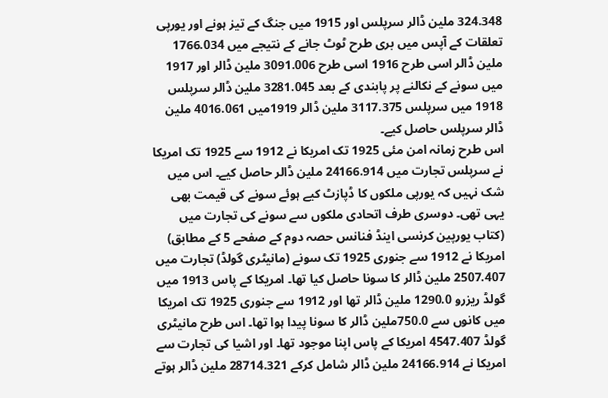324.348 ملین ڈالر سرپلس اور 1915 میں جنگ کے تیز ہونے اور یورپی تعلقات کے آپس میں بری طرح ٹوٹ جانے کے نتیجے میں 1766.034 ملین ڈالر اسی طرح 1916 اسی طرح 3091.006 ملین ڈالر اور 1917 میں سونے کے نکالنے پر پابندی کے بعد 3281.045 ملین ڈالر سرپلس 1918 میں سرپلس 3117.375 ملین ڈالر 1919میں 4016.061 ملین ڈالر سرپلس حاصل کیے۔
اس طرح زمانہ امن مئی 1925 تک امریکا نے 1912 سے 1925 تک امریکا نے سرپلس تجارت میں 24166.914 ملین ڈالر حاصل کیے۔ اس میں شک نہیں کہ یورپی ملکوں کا ڈپازٹ کیے ہوئے سونے کی قیمت بھی یہی تھی۔ دوسری طرف اتحادی ملکوں سے سونے کی تجارت میں (کتاب یورپین کرنسی اینڈ فنانس حصہ دوم کے صفحے 5 کے مطابق) امریکا نے 1912 سے جنوری 1925 تک سونے (مانیٹری گولڈ) تجارت میں 2507.407 ملین ڈالر کا سونا حاصل کیا تھا۔ امریکا کے پاس 1913 میں گولڈ ریزرو 1290.0 ملین ڈالر تھا اور 1912 سے جنوری 1925 تک امریکا میں کانوں سے 750.0ملین ڈالر کا سونا پیدا ہوا تھا۔ اس طرح مانیٹری گولڈ 4547.407 امریکا کے پاس اپنا موجود تھا۔ اور اشیا کی تجارت سے امریکا نے 24166.914 ملین ڈالر شامل کرکے 28714.321 ملین ڈالر ہوتے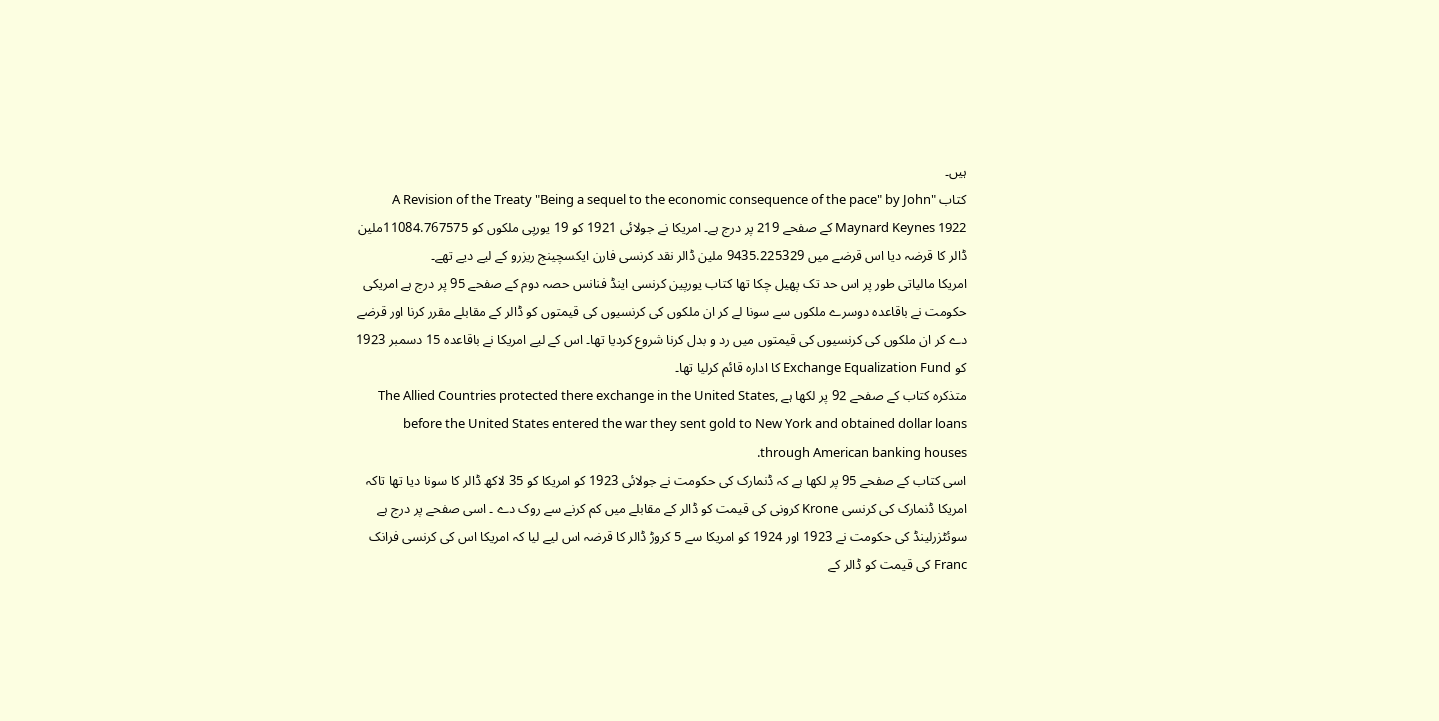ہیں۔
کتاب "A Revision of the Treaty "Being a sequel to the economic consequence of the pace" by John Maynard Keynes 1922 کے صفحے 219 پر درج ہے۔ امریکا نے جولائی 1921 کو 19 یورپی ملکوں کو 11084.767575ملین ڈالر کا قرضہ دیا اس قرضے میں 9435.225329 ملین ڈالر نقد کرنسی فارن ایکسچینج ریزرو کے لیے دیے تھے۔
امریکا مالیاتی طور پر اس حد تک پھیل چکا تھا کتاب یورپین کرنسی اینڈ فنانس حصہ دوم کے صفحے 95 پر درج ہے امریکی حکومت نے باقاعدہ دوسرے ملکوں سے سونا لے کر ان ملکوں کی کرنسیوں کی قیمتوں کو ڈالر کے مقابلے مقرر کرنا اور قرضے دے کر ان ملکوں کی کرنسیوں کی قیمتوں میں رد و بدل کرنا شروع کردیا تھا۔ اس کے لیے امریکا نے باقاعدہ 15 دسمبر 1923 کو Exchange Equalization Fund کا ادارہ قائم کرلیا تھا۔
متذکرہ کتاب کے صفحے 92 پر لکھا ہے The Allied Countries protected there exchange in the United States, before the United States entered the war they sent gold to New York and obtained dollar loans through American banking houses.
اسی کتاب کے صفحے 95 پر لکھا ہے کہ ڈنمارک کی حکومت نے جولائی 1923 کو امریکا کو 35 لاکھ ڈالر کا سونا دیا تھا تاکہ امریکا ڈنمارک کی کرنسی Krone کرونی کی قیمت کو ڈالر کے مقابلے میں کم کرنے سے روک دے ۔ اسی صفحے پر درج ہے سوئٹزرلینڈ کی حکومت نے 1923 اور 1924 کو امریکا سے 5 کروڑ ڈالر کا قرضہ اس لیے لیا کہ امریکا اس کی کرنسی فرانک Franc کی قیمت کو ڈالر کے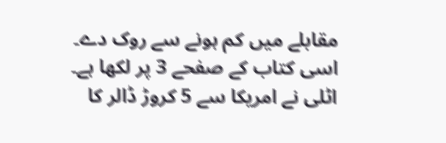مقابلے میں کم ہونے سے روک دے۔ اسی کتاب کے صفحے 3 پر لکھا ہے۔ اٹلی نے امریکا سے 5 کروڑ ڈالر کا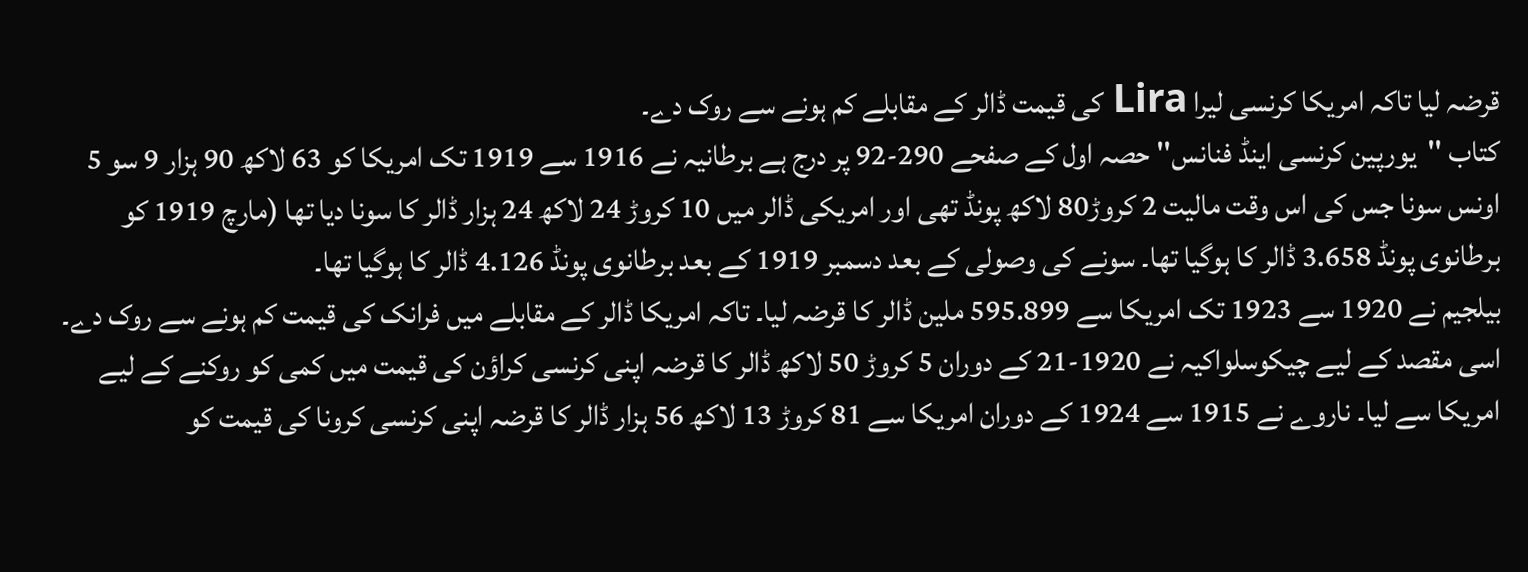قرضہ لیا تاکہ امریکا کرنسی لیرا Lira کی قیمت ڈالر کے مقابلے کم ہونے سے روک دے۔
کتاب ''یورپین کرنسی اینڈ فنانس'' حصہ اول کے صفحے 290-92 پر درج ہے برطانیہ نے 1916 سے 1919 تک امریکا کو 63 لاکھ 90 ہزار 9 سو 5 اونس سونا جس کی اس وقت مالیت 2 کروڑ80 لاکھ پونڈ تھی اور امریکی ڈالر میں 10 کروڑ 24 لاکھ 24 ہزار ڈالر کا سونا دیا تھا (مارچ 1919 کو برطانوی پونڈ 3.658 ڈالر کا ہوگیا تھا۔ سونے کی وصولی کے بعد دسمبر 1919 کے بعد برطانوی پونڈ 4.126 ڈالر کا ہوگیا تھا۔
بیلجیم نے 1920 سے 1923 تک امریکا سے 595.899 ملین ڈالر کا قرضہ لیا۔ تاکہ امریکا ڈالر کے مقابلے میں فرانک کی قیمت کم ہونے سے روک دے۔ اسی مقصد کے لیے چیکوسلواکیہ نے 1920-21 کے دوران 5 کروڑ 50 لاکھ ڈالر کا قرضہ اپنی کرنسی کراؤن کی قیمت میں کمی کو روکنے کے لیے امریکا سے لیا۔ ناروے نے 1915 سے 1924 کے دوران امریکا سے 81 کروڑ 13 لاکھ 56 ہزار ڈالر کا قرضہ اپنی کرنسی کرونا کی قیمت کو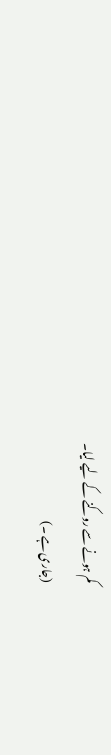کم ہونے سے روکنے کے لیے لیا۔
(جاری ہے ۔)